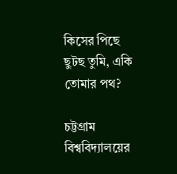কিসের পিছে ছুটছ তুমি, একি তোমার পথ?

চট্টগ্রাম বিশ্ববিদ্যালয়ের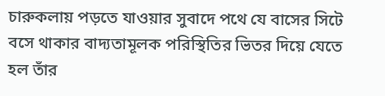চারুকলায় পড়তে যাওয়ার সুবাদে পথে যে বাসের সিটে বসে থাকার বাদ্যতামূলক পরিস্থিতির ভিতর দিয়ে যেতে হল তাঁর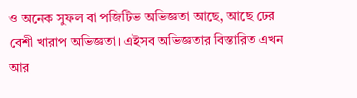ও অনেক সুফল বা পজিটিভ অভিজ্ঞতা আছে, আছে ঢের বেশী খারাপ অভিজ্ঞতা। এইসব অভিজ্ঞতার বিস্তারিত এখন আর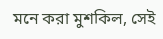মনে করা মুশকিল, সেই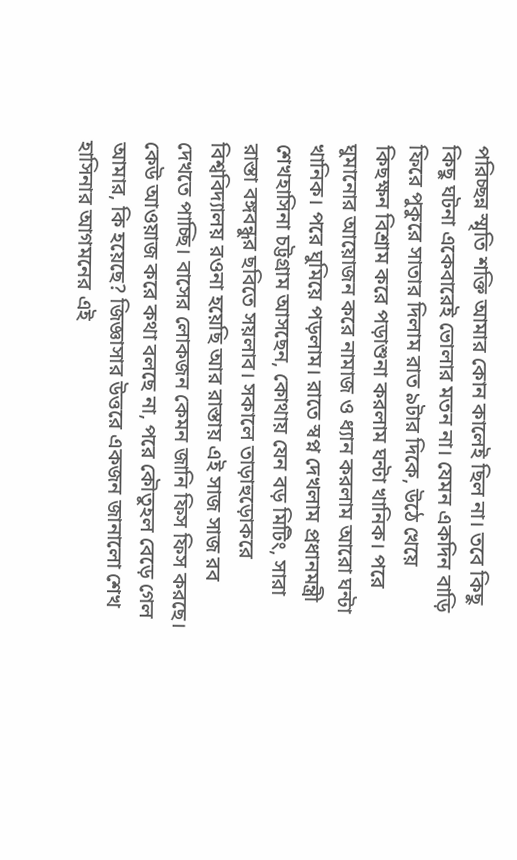পরিচ্ছন্ন স্মৃতি শক্তি আমার কোন কালেই ছিল না। তবে কিছু কিছু ঘটনা একেবারেই ভোলার মতন না। যেমন একদিন বাড়ি ফিরে পুকুরে সাতার দিলাম রাত ৯টার দিকে, উঠে খেয়ে কিছক্ষন বিশ্রাম করে পড়াশুনা করলাম ঘন্টা খানিক। পরে ঘুমানোর আয়োজন করে নামাজ ও ধ্যান করলাম আরো ঘন্টা খানিক। পরে ঘুমিয়ে পড়লাম। রাতে স্বপ্ন দেখলাম প্রধানমন্ত্রী শেখহাসিনা চট্টগ্রাম আসছেন, কোথায় যেন বড় মিটিং, সারা রাস্তা বঙ্গবন্ধুর ছবিতে সয়লাব। সকালে তাড়াহুড়োকরে বিশ্ববিদ্যালয় রওনা হয়েছি আর রাস্তায় এই সাজ সাজ রব দেখতে পাচ্ছি। বাসের লোকজন কেমন জানি ফিস ফিস করছে। কেউ আওয়াজ করে কথা বলছে না, পরে কৌতুহল বেড়ে গেল আমার, কি হয়েছে? জিজ্ঞাসার উত্তরে একজন জানালো শেখ হাসিনার আগমনের এই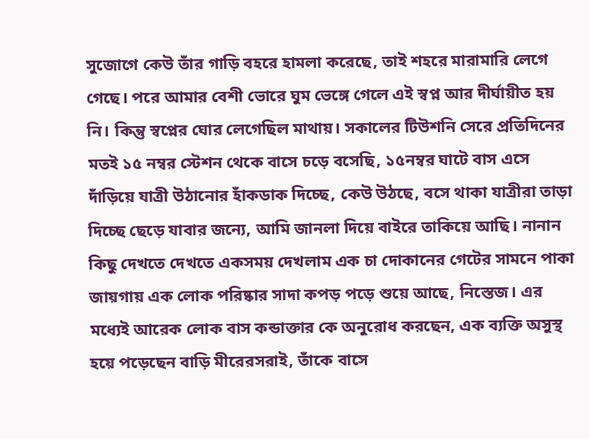সুজোগে কেউ তাঁর গাড়ি বহরে হামলা করেছে, তাই শহরে মারামারি লেগে গেছে। পরে আমার বেশী ভোরে ঘুম ভেঙ্গে গেলে এই স্বপ্ন আর দীর্ঘায়ীত হয় নি। কিন্তু স্বপ্নের ঘোর লেগেছিল মাথায়। সকালের টিউশনি সেরে প্রতিদিনের মতই ১৫ নম্বর স্টেশন থেকে বাসে চড়ে বসেছি, ১৫নম্বর ঘাটে বাস এসে দাঁড়িয়ে যাত্রী উঠানোর হাঁকডাক দিচ্ছে, কেউ উঠছে, বসে থাকা যাত্রীরা তাড়া দিচ্ছে ছেড়ে যাবার জন্যে, আমি জানলা দিয়ে বাইরে তাকিয়ে আছি। নানান কিছু দেখতে দেখতে একসময় দেখলাম এক চা দোকানের গেটের সামনে পাকা জায়গায় এক লোক পরিষ্কার সাদা কপড় পড়ে শুয়ে আছে, নিস্তেজ। এর মধ্যেই আরেক লোক বাস কন্ডাক্তার কে অনুরোধ করছেন, এক ব্যক্তি অসুস্থ হয়ে পড়েছেন বাড়ি মীরেরসরাই, তাঁকে বাসে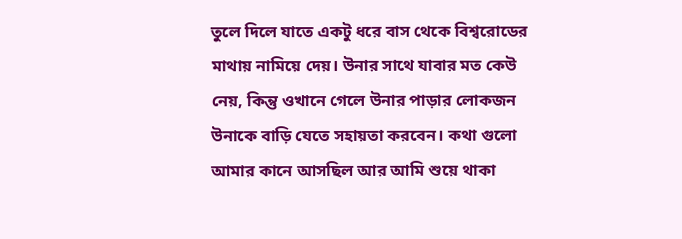তুলে দিলে যাতে একটু ধরে বাস থেকে বিশ্বরোডের মাথায় নামিয়ে দেয়। উনার সাথে যাবার মত কেউ নেয়, কিন্তু ওখানে গেলে উনার পাড়ার লোকজন উনাকে বাড়ি যেতে সহায়তা করবেন। কথা গুলো আমার কানে আসছিল আর আমি শুয়ে থাকা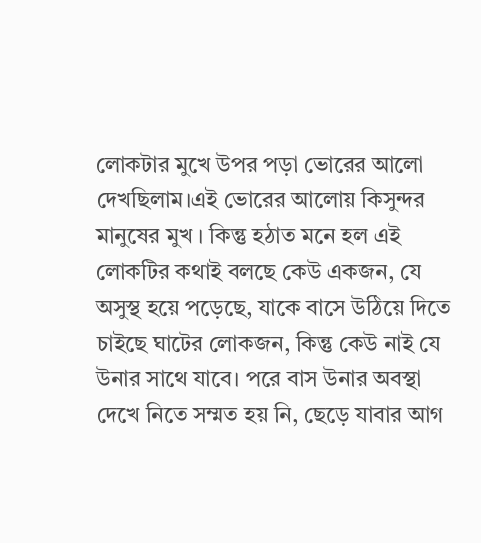লোকটার মুখে উপর পড়া ভোরের আলো দেখছিলাম।এই ভোরের আলোয় কিসুন্দর মানুষের মুখ । কিন্তু হঠাত মনে হল এই লোকটির কথাই বলছে কেউ একজন, যে অসুস্থ হয়ে পড়েছে, যাকে বাসে উঠিয়ে দিতে চাইছে ঘাটের লোকজন, কিন্তু কেউ নাই যে উনার সাথে যাবে। পরে বাস উনার অবস্থা দেখে নিতে সম্মত হয় নি, ছেড়ে যাবার আগ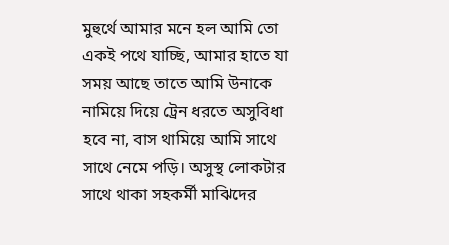মুহুর্থে আমার মনে হল আমি তো একই পথে যাচ্ছি, আমার হাতে যা সময় আছে তাতে আমি উনাকে নামিয়ে দিয়ে ট্রেন ধরতে অসুবিধা হবে না, বাস থামিয়ে আমি সাথে সাথে নেমে পড়ি। অসুস্থ লোকটার সাথে থাকা সহকর্মী মাঝিদের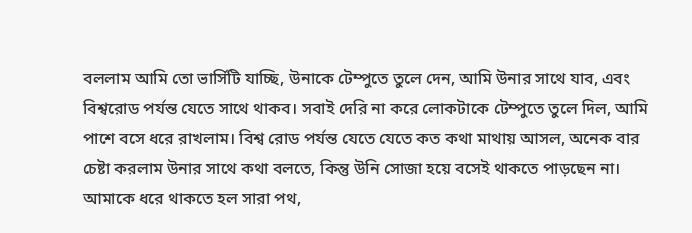বললাম আমি তো ভার্সিটি যাচ্ছি, উনাকে টেম্পুতে তুলে দেন, আমি উনার সাথে যাব, এবং বিশ্বরোড পর্যন্ত যেতে সাথে থাকব। সবাই দেরি না করে লোকটাকে টেম্পুতে তুলে দিল, আমি পাশে বসে ধরে রাখলাম। বিশ্ব রোড পর্যন্ত যেতে যেতে কত কথা মাথায় আসল, অনেক বার চেষ্টা করলাম উনার সাথে কথা বলতে, কিন্তু উনি সোজা হয়ে বসেই থাকতে পাড়ছেন না। আমাকে ধরে থাকতে হল সারা পথ,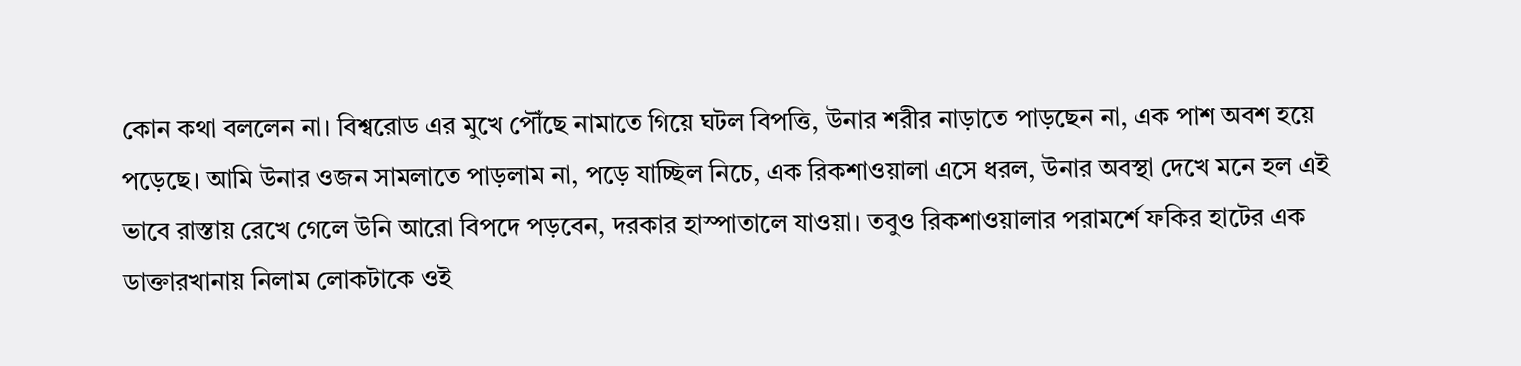কোন কথা বললেন না। বিশ্বরোড এর মুখে পৌঁছে নামাতে গিয়ে ঘটল বিপত্তি, উনার শরীর নাড়াতে পাড়ছেন না, এক পাশ অবশ হয়ে পড়েছে। আমি উনার ওজন সামলাতে পাড়লাম না, পড়ে যাচ্ছিল নিচে, এক রিকশাওয়ালা এসে ধরল, উনার অবস্থা দেখে মনে হল এই ভাবে রাস্তায় রেখে গেলে উনি আরো বিপদে পড়বেন, দরকার হাস্পাতালে যাওয়া। তবুও রিকশাওয়ালার পরামর্শে ফকির হাটের এক ডাক্তারখানায় নিলাম লোকটাকে ওই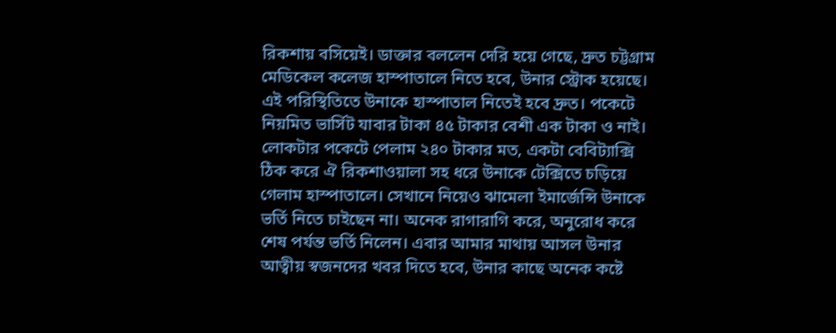রিকশায় বসিয়েই। ডাক্তার বললেন দেরি হয়ে গেছে, দ্রুত চট্টগ্রাম মেডিকেল কলেজ হাস্পাতালে নিতে হবে, উনার স্ট্রোক হয়েছে। এই পরিস্থিতিতে উনাকে হাস্পাতাল নিতেই হবে দ্রুত। পকেটে নিয়মিত ভার্সিট যাবার টাকা ৪৫ টাকার বেশী এক টাকা ও নাই। লোকটার পকেটে পেলাম ২৪০ টাকার মত, একটা বেবিট্যাক্সি ঠিক করে ঐ রিকশাওয়ালা সহ ধরে উনাকে টেক্সিতে চড়িয়ে গেলাম হাস্পাতালে। সেখানে নিয়েও ঝামেলা ইমার্জেন্সি উনাকে ভর্তি নিতে চাইছেন না। অনেক রাগারাগি করে, অনুরোধ করে শেষ পর্যন্ত ভর্তি নিলেন। এবার আমার মাথায় আসল উনার আত্বীয় স্বজনদের খবর দিতে হবে, উনার কাছে অনেক কষ্টে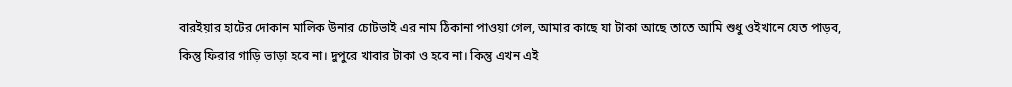বারইয়ার হাটের দোকান মালিক উনার চোটভাই এর নাম ঠিকানা পাওয়া গেল, আমার কাছে যা টাকা আছে তাতে আমি শুধু ওইখানে যেত পাড়ব, কিন্তু ফিরার গাড়ি ভাড়া হবে না। দুপুরে খাবার টাকা ও হবে না। কিন্তু এখন এই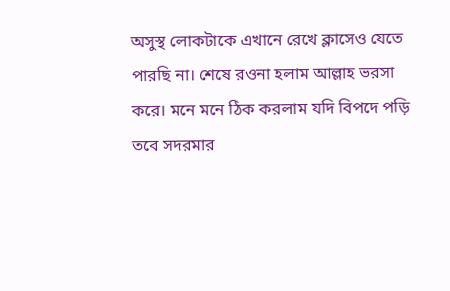অসুস্থ লোকটাকে এখানে রেখে ক্লাসেও যেতে পারছি না। শেষে রওনা হলাম আল্লাহ ভরসা করে। মনে মনে ঠিক করলাম যদি বিপদে পড়ি তবে সদরমার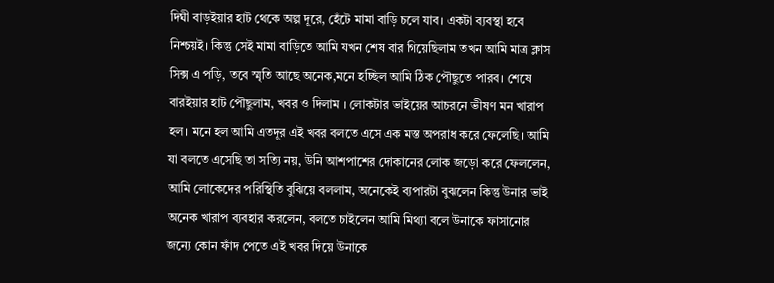দিঘী বাড়ইয়ার হাট থেকে অল্প দূরে, হেঁটে মামা বাড়ি চলে যাব। একটা ব্যবস্থা হবে নিশ্চয়ই। কিন্তু সেই মামা বাড়িতে আমি যখন শেষ বার গিয়েছিলাম তখন আমি মাত্র ক্লাস সিক্স এ পড়ি, তবে স্মৃতি আছে অনেক,মনে হচ্ছিল আমি ঠিক পৌছুতে পারব। শেষে বারইয়ার হাট পৌছুলাম, খবর ও দিলাম । লোকটার ভাইয়ের আচরনে ভীষণ মন খারাপ হল। মনে হল আমি এতদূর এই খবর বলতে এসে এক মস্ত অপরাধ করে ফেলেছি। আমি যা বলতে এসেছি তা সত্যি নয়, উনি আশপাশের দোকানের লোক জড়ো করে ফেললেন, আমি লোকেদের পরিস্থিতি বুঝিয়ে বললাম, অনেকেই ব্যপারটা বুঝলেন কিন্তু উনার ভাই অনেক খারাপ ব্যবহার করলেন, বলতে চাইলেন আমি মিথ্যা বলে উনাকে ফাসানোর জন্যে কোন ফাঁদ পেতে এই খবর দিয়ে উনাকে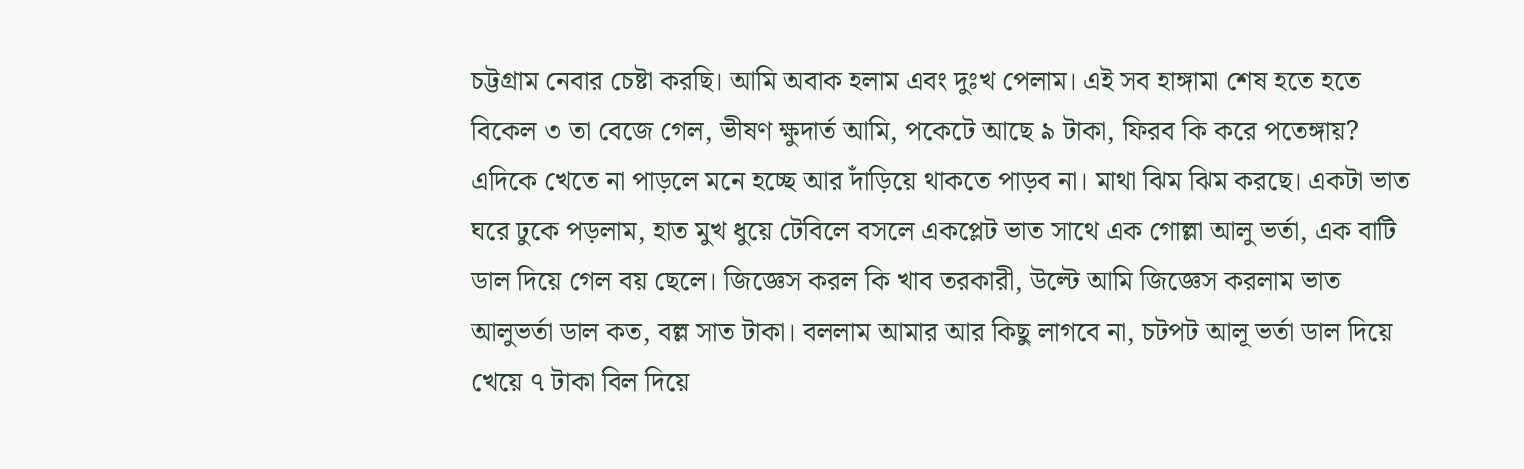চট্টগ্রাম নেবার চেষ্টা করছি। আমি অবাক হলাম এবং দুঃখ পেলাম। এই সব হাঙ্গামা শেষ হতে হতে বিকেল ৩ তা বেজে গেল, ভীষণ ক্ষুদার্ত আমি, পকেটে আছে ৯ টাকা, ফিরব কি করে পতেঙ্গায়? এদিকে খেতে না পাড়লে মনে হচ্ছে আর দাঁড়িয়ে থাকতে পাড়ব না। মাথা ঝিম ঝিম করছে। একটা ভাত ঘরে ঢুকে পড়লাম, হাত মুখ ধুয়ে টেবিলে বসলে একপ্লেট ভাত সাথে এক গোল্লা আলু ভর্তা, এক বাটি ডাল দিয়ে গেল বয় ছেলে। জিজ্ঞেস করল কি খাব তরকারী, উল্টে আমি জিজ্ঞেস করলাম ভাত আলুভর্তা ডাল কত, বল্ল সাত টাকা। বললাম আমার আর কিছু লাগবে না, চটপট আলূ ভর্তা ডাল দিয়ে খেয়ে ৭ টাকা বিল দিয়ে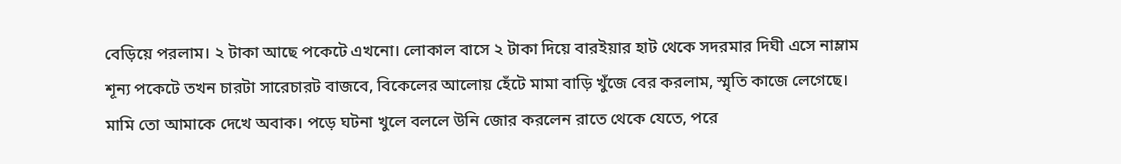বেড়িয়ে পরলাম। ২ টাকা আছে পকেটে এখনো। লোকাল বাসে ২ টাকা দিয়ে বারইয়ার হাট থেকে সদরমার দিঘী এসে নাম্লাম শূন্য পকেটে তখন চারটা সারেচারট বাজবে, বিকেলের আলোয় হেঁটে মামা বাড়ি খুঁজে বের করলাম, স্মৃতি কাজে লেগেছে। মামি তো আমাকে দেখে অবাক। পড়ে ঘটনা খুলে বললে উনি জোর করলেন রাতে থেকে যেতে, পরে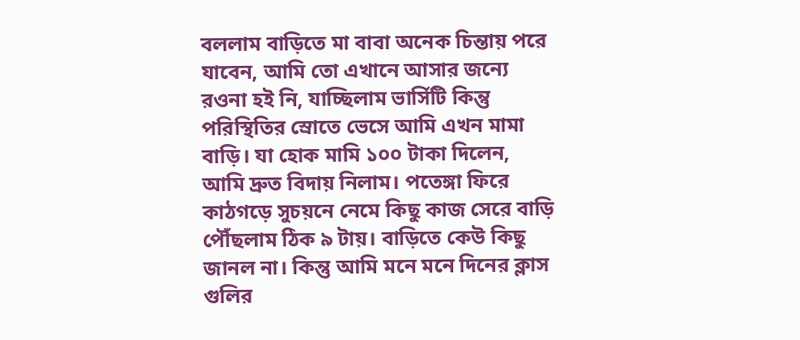বললাম বাড়িতে মা বাবা অনেক চিন্তায় পরে যাবেন, আমি তো এখানে আসার জন্যে রওনা হই নি, যাচ্ছিলাম ভার্সিটি কিন্তু পরিস্থিতির স্রোতে ভেসে আমি এখন মামা বাড়ি। যা হোক মামি ১০০ টাকা দিলেন, আমি দ্রুত বিদায় নিলাম। পতেঙ্গা ফিরে কাঠগড়ে সুচয়নে নেমে কিছু কাজ সেরে বাড়ি পৌঁছলাম ঠিক ৯ টায়। বাড়িতে কেউ কিছু জানল না। কিন্তু আমি মনে মনে দিনের ক্লাস গুলির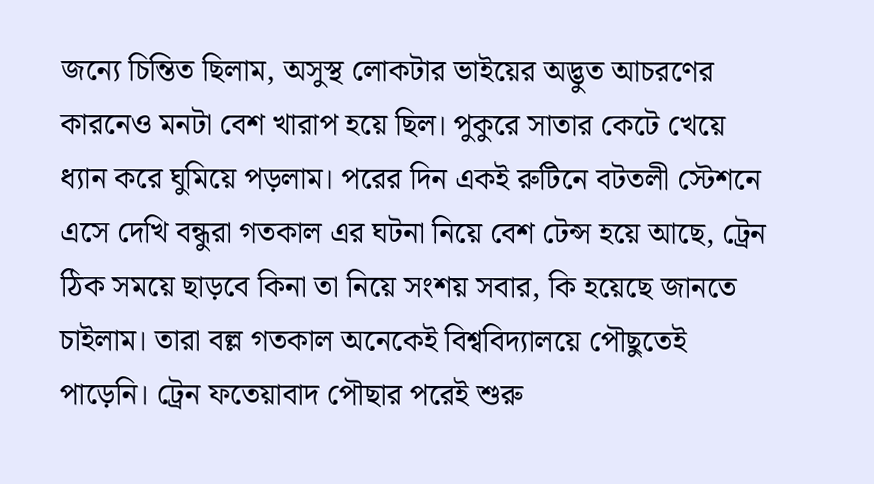জন্যে চিন্তিত ছিলাম, অসুস্থ লোকটার ভাইয়ের অদ্ভুত আচরণের কারনেও মনটা বেশ খারাপ হয়ে ছিল। পুকুরে সাতার কেটে খেয়ে ধ্যান করে ঘুমিয়ে পড়লাম। পরের দিন একই রুটিনে বটতলী স্টেশনে এসে দেখি বন্ধুরা গতকাল এর ঘটনা নিয়ে বেশ টেন্স হয়ে আছে, ট্রেন ঠিক সময়ে ছাড়বে কিনা তা নিয়ে সংশয় সবার, কি হয়েছে জানতে চাইলাম। তারা বল্ল গতকাল অনেকেই বিশ্ববিদ্যালয়ে পৌছুতেই পাড়েনি। ট্রেন ফতেয়াবাদ পৌছার পরেই শুরু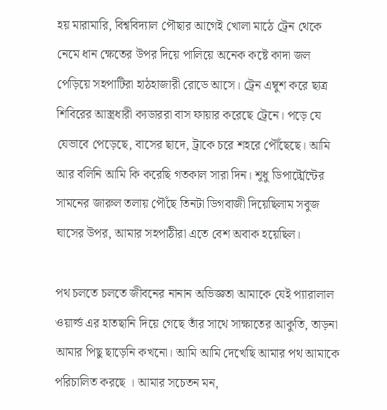হয় মারামারি, বিশ্ববিদ্যাল পৌছার আগেই খোলা মাঠে ট্রেন থেকে নেমে ধান ক্ষেতের উপর দিয়ে পালিয়ে অনেক কষ্টে কাদা জল পেড়িয়ে সহপাটিরা হাঠহাজারী রোডে আসে। ট্রেন এম্বুশ করে ছাত্র শিবিরের আস্ত্রধারী ক্যডাররা বাস ফায়ার করেছে ট্রেনে। পড়ে যে যেভাবে পেড়েছে, বাসের ছাদে, ট্রাকে চরে শহরে পৌঁছেছে। আমি আর বলিনি আমি কি করেছি গতকাল সারা দিন। শূধু ডিপার্ট্মেন্টের সামনের জারুল তলায় পৌঁছে তিনটা ডিগবাজী দিয়েছিলাম সবুজ ঘাসের উপর, আমার সহপাঠীরা এতে বেশ অবাক হয়েছিল।

পথ চলতে চলতে জীবনের নানান অভিজ্ঞতা আমাকে যেই প্যারালাল ওয়ার্ল্ড এর হাতছানি দিয়ে গেছে তাঁর সাথে সাক্ষাতের আকুতি, তাড়না আমার পিছু ছাড়েনি কখনো। আমি আমি দেখেছি আমার পথ আমাকে পরিচালিত করছে । আমার সচেতন মন,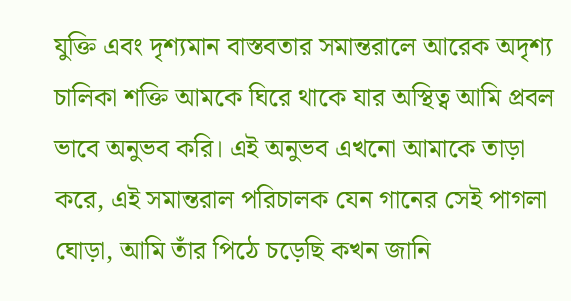যুক্তি এবং দৃশ্যমান বাস্তবতার সমান্তরালে আরেক অদৃশ্য চালিকা শক্তি আমকে ঘিরে থাকে যার অস্থিত্ব আমি প্রবল ভাবে অনুভব করি। এই অনুভব এখনো আমাকে তাড়া করে, এই সমান্তরাল পরিচালক যেন গানের সেই পাগলা ঘোড়া, আমি তাঁর পিঠে চড়েছি কখন জানি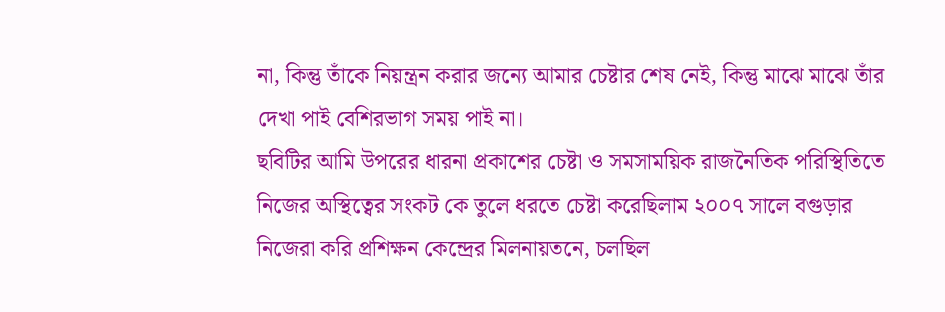না, কিন্তু তাঁকে নিয়ন্ত্রন করার জন্যে আমার চেষ্টার শেষ নেই, কিন্তু মাঝে মাঝে তাঁর দেখা পাই বেশিরভাগ সময় পাই না।
ছবিটির আমি উপরের ধারনা প্রকাশের চেষ্টা ও সমসাময়িক রাজনৈতিক পরিস্থিতিতে নিজের অস্থিত্বের সংকট কে তুলে ধরতে চেষ্টা করেছিলাম ২০০৭ সালে বগুড়ার নিজেরা করি প্রশিক্ষন কেন্দ্রের মিলনায়তনে, চলছিল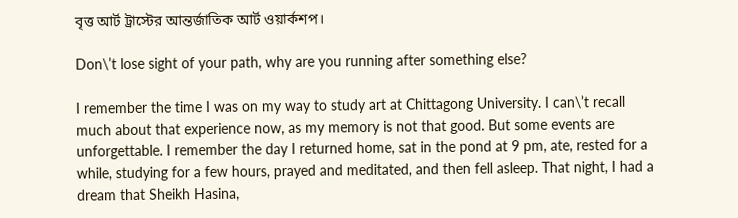বৃত্ত আর্ট ট্রাস্টের আন্তর্জাতিক আর্ট ওয়ার্কশপ।

Don\’t lose sight of your path, why are you running after something else?

I remember the time I was on my way to study art at Chittagong University. I can\’t recall much about that experience now, as my memory is not that good. But some events are unforgettable. I remember the day I returned home, sat in the pond at 9 pm, ate, rested for a while, studying for a few hours, prayed and meditated, and then fell asleep. That night, I had a dream that Sheikh Hasina,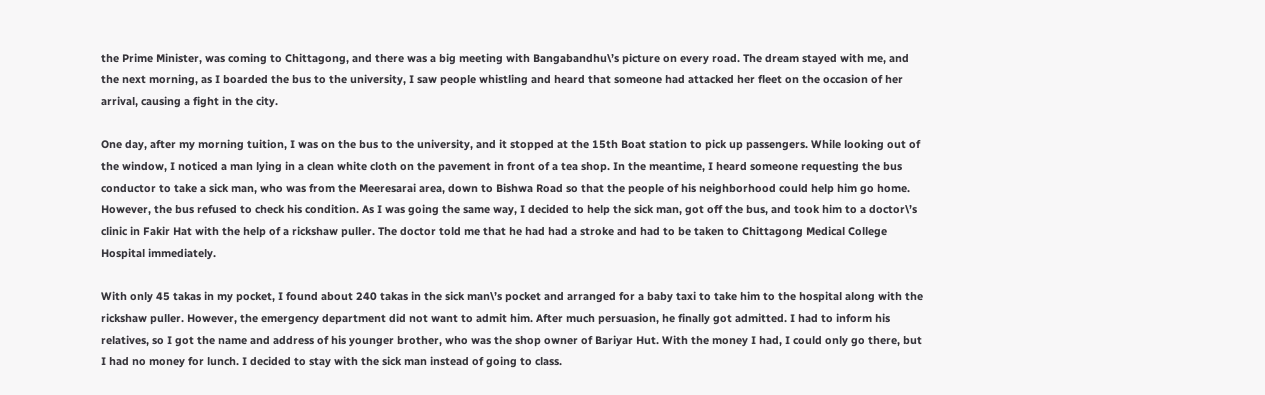the Prime Minister, was coming to Chittagong, and there was a big meeting with Bangabandhu\’s picture on every road. The dream stayed with me, and the next morning, as I boarded the bus to the university, I saw people whistling and heard that someone had attacked her fleet on the occasion of her arrival, causing a fight in the city.

One day, after my morning tuition, I was on the bus to the university, and it stopped at the 15th Boat station to pick up passengers. While looking out of the window, I noticed a man lying in a clean white cloth on the pavement in front of a tea shop. In the meantime, I heard someone requesting the bus conductor to take a sick man, who was from the Meeresarai area, down to Bishwa Road so that the people of his neighborhood could help him go home. However, the bus refused to check his condition. As I was going the same way, I decided to help the sick man, got off the bus, and took him to a doctor\’s clinic in Fakir Hat with the help of a rickshaw puller. The doctor told me that he had had a stroke and had to be taken to Chittagong Medical College Hospital immediately.

With only 45 takas in my pocket, I found about 240 takas in the sick man\’s pocket and arranged for a baby taxi to take him to the hospital along with the rickshaw puller. However, the emergency department did not want to admit him. After much persuasion, he finally got admitted. I had to inform his relatives, so I got the name and address of his younger brother, who was the shop owner of Bariyar Hut. With the money I had, I could only go there, but I had no money for lunch. I decided to stay with the sick man instead of going to class.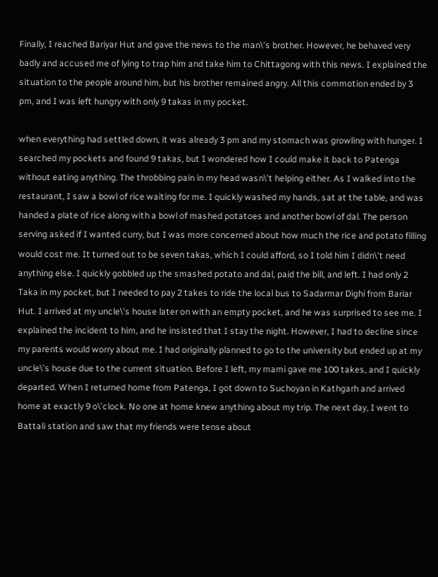Finally, I reached Bariyar Hut and gave the news to the man\’s brother. However, he behaved very badly and accused me of lying to trap him and take him to Chittagong with this news. I explained the situation to the people around him, but his brother remained angry. All this commotion ended by 3 pm, and I was left hungry with only 9 takas in my pocket.

when everything had settled down, it was already 3 pm and my stomach was growling with hunger. I searched my pockets and found 9 takas, but I wondered how I could make it back to Patenga without eating anything. The throbbing pain in my head wasn\’t helping either. As I walked into the restaurant, I saw a bowl of rice waiting for me. I quickly washed my hands, sat at the table, and was handed a plate of rice along with a bowl of mashed potatoes and another bowl of dal. The person serving asked if I wanted curry, but I was more concerned about how much the rice and potato filling would cost me. It turned out to be seven takas, which I could afford, so I told him I didn\’t need anything else. I quickly gobbled up the smashed potato and dal, paid the bill, and left. I had only 2 Taka in my pocket, but I needed to pay 2 takes to ride the local bus to Sadarmar Dighi from Bariar Hut. I arrived at my uncle\’s house later on with an empty pocket, and he was surprised to see me. I explained the incident to him, and he insisted that I stay the night. However, I had to decline since my parents would worry about me. I had originally planned to go to the university but ended up at my uncle\’s house due to the current situation. Before I left, my mami gave me 100 takes, and I quickly departed. When I returned home from Patenga, I got down to Suchoyan in Kathgarh and arrived home at exactly 9 o\’clock. No one at home knew anything about my trip. The next day, I went to Battali station and saw that my friends were tense about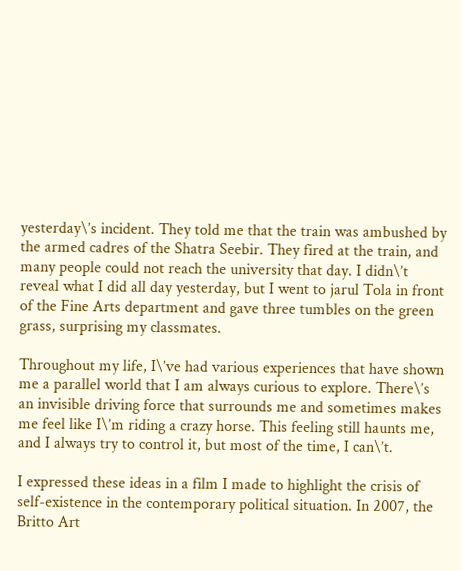yesterday\’s incident. They told me that the train was ambushed by the armed cadres of the Shatra Seebir. They fired at the train, and many people could not reach the university that day. I didn\’t reveal what I did all day yesterday, but I went to jarul Tola in front of the Fine Arts department and gave three tumbles on the green grass, surprising my classmates.

Throughout my life, I\’ve had various experiences that have shown me a parallel world that I am always curious to explore. There\’s an invisible driving force that surrounds me and sometimes makes me feel like I\’m riding a crazy horse. This feeling still haunts me, and I always try to control it, but most of the time, I can\’t.

I expressed these ideas in a film I made to highlight the crisis of self-existence in the contemporary political situation. In 2007, the Britto Art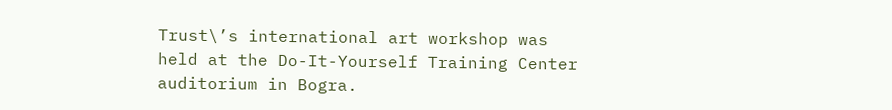Trust\’s international art workshop was held at the Do-It-Yourself Training Center auditorium in Bogra.